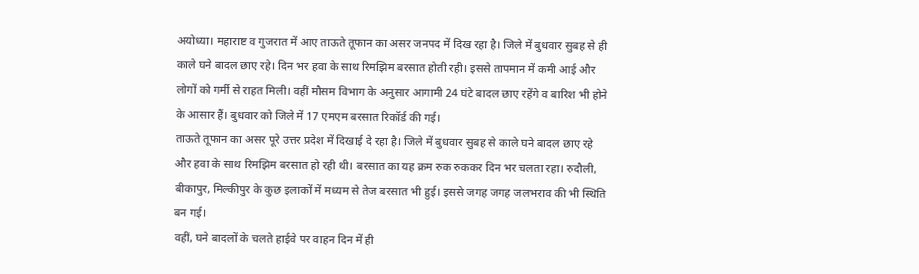अयोध्या। महाराष्ट व गुजरात में आए ताऊते तूफान का असर जनपद में दिख रहा है। जिले में बुधवार सुबह से ही काले घने बादल छाए रहे। दिन भर हवा के साथ रिमझिम बरसात होती रही। इससे तापमान में कमी आई और लोगों को गर्मी से राहत मिली। वहीं मौसम विभाग के अनुसार आगामी 24 घंटे बादल छाए रहेंगे व बारिश भी होने के आसार हैं। बुधवार को जिले में 17 एमएम बरसात रिकॉर्ड की गई।
ताऊते तूफान का असर पूरे उत्तर प्रदेश में दिखाई दे रहा है। जिले में बुधवार सुबह से काले घने बादल छाए रहे और हवा के साथ रिमझिम बरसात हो रही थी। बरसात का यह क्रम रुक रुककर दिन भर चलता रहा। रुदौली, बीकापुर, मिल्कीपुर के कुछ इलाकों में मध्यम से तेज बरसात भी हुई। इससे जगह जगह जलभराव की भी स्थिति बन गई।
वहीं, घने बादलों के चलते हाईवे पर वाहन दिन में ही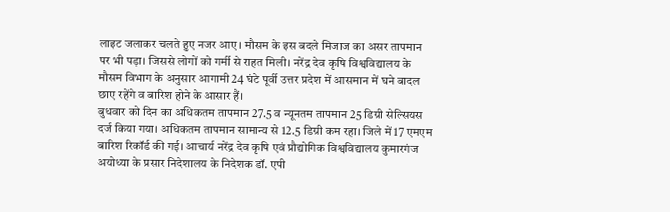लाइट जलाकर चलते हुए नजर आए। मौसम के इस बदले मिजाज का असर तापमान पर भी पड़ा। जिससे लोगों को गर्मी से राहत मिली। नरेंद्र देव कृषि विश्वविद्यालय के मौसम विभाग के अनुसार आगामी 24 घंटे पूर्वी उत्तर प्रदेश में आसमान में घने बादल छाए रहेंगे व बारिश होने के आसार हैं।
बुधवार को दिन का अधिकतम तापमान 27.5 व न्यूनतम तापमान 25 डिग्री सेल्सियस दर्ज किया गया। अधिकतम तापमान सामान्य से 12.5 डिग्री कम रहा। जिले में 17 एमएम बारिश रिकॉर्ड की गई। आचार्य नरेंद्र देव कृषि एवं प्रौद्योगिक विश्वविद्यालय कुमारगंज अयोध्या के प्रसार निदेशालय के निदेशक डॉ. एपी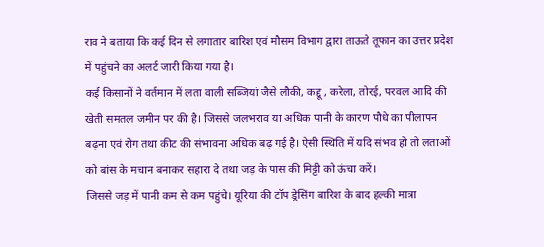राव ने बताया कि कई दिन से लगातार बारिश एवं मौसम विभाग द्वारा ताऊते तूफान का उत्तर प्रदेश में पहुंचने का अलर्ट जारी किया गया है।
कई किसानों ने वर्तमान में लता वाली सब्जियां जैसे लौकी, कद्दू , करेला, तोरई, परवल आदि की खेती समतल जमीन पर की है। जिससे जलभराव या अधिक पानी के कारण पौधे का पीलापन बढ़ना एवं रोग तथा कीट की संभावना अधिक बढ़ गई है। ऐसी स्थिति में यदि संभव हो तो लताओं को बांस के मचान बनाकर सहारा दे तथा जड़ के पास की मिट्टी को ऊंचा करें।
जिससे जड़ में पानी कम से कम पहुंचे। यूरिया की टॉप ड्रेसिंग बारिश के बाद हल्की मात्रा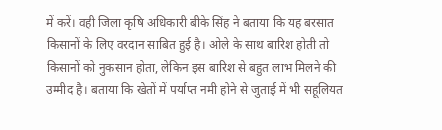में करें। वही जिला कृषि अधिकारी बीके सिंह ने बताया कि यह बरसात किसानों के लिए वरदान साबित हुई है। ओले के साथ बारिश होती तो किसानों को नुकसान होता, लेकिन इस बारिश से बहुत लाभ मिलने की उम्मीद है। बताया कि खेतों में पर्याप्त नमी होने से जुताई में भी सहूलियत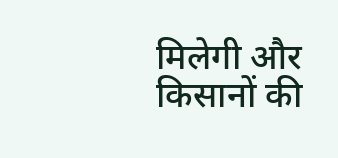मिलेगी और किसानों की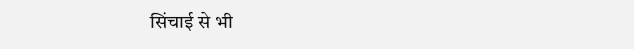सिंचाई से भी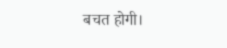बचत होगी।